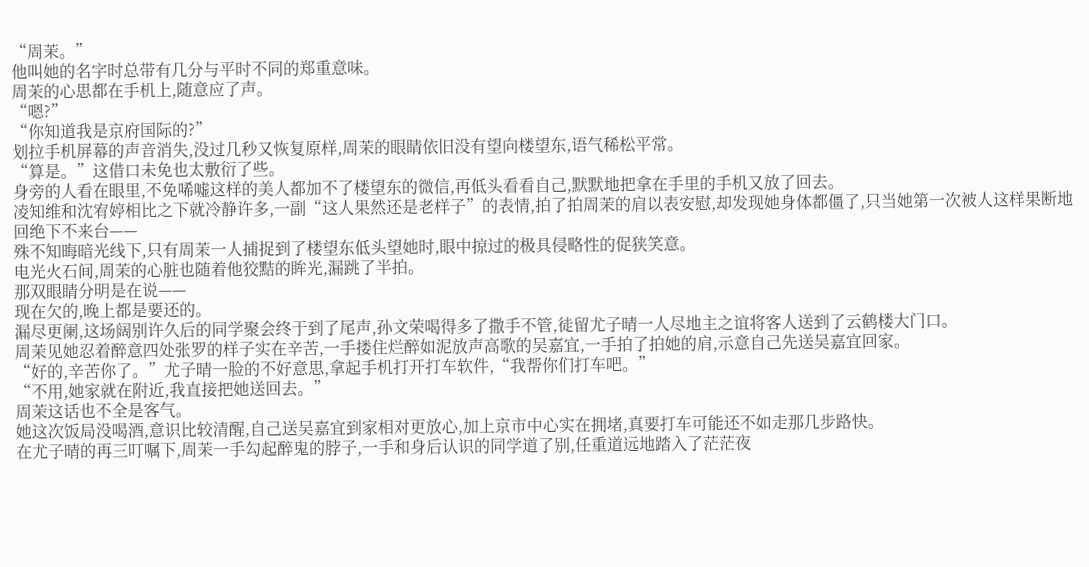“周茉。”
他叫她的名字时总带有几分与平时不同的郑重意味。
周茉的心思都在手机上,随意应了声。
“嗯?”
“你知道我是京府国际的?”
划拉手机屏幕的声音消失,没过几秒又恢复原样,周茉的眼睛依旧没有望向楼望东,语气稀松平常。
“算是。”这借口未免也太敷衍了些。
身旁的人看在眼里,不免唏嘘这样的美人都加不了楼望东的微信,再低头看看自己,默默地把拿在手里的手机又放了回去。
凌知维和沈宥婷相比之下就冷静许多,一副“这人果然还是老样子”的表情,拍了拍周茉的肩以表安慰,却发现她身体都僵了,只当她第一次被人这样果断地回绝下不来台——
殊不知晦暗光线下,只有周茉一人捕捉到了楼望东低头望她时,眼中掠过的极具侵略性的促狭笑意。
电光火石间,周茉的心脏也随着他狡黠的眸光,漏跳了半拍。
那双眼睛分明是在说——
现在欠的,晚上都是要还的。
漏尽更阑,这场阔别许久后的同学聚会终于到了尾声,孙文荣喝得多了撒手不管,徒留尤子晴一人尽地主之谊将客人送到了云鹤楼大门口。
周茉见她忍着醉意四处张罗的样子实在辛苦,一手搂住烂醉如泥放声高歌的吴嘉宜,一手拍了拍她的肩,示意自己先送吴嘉宜回家。
“好的,辛苦你了。”尤子晴一脸的不好意思,拿起手机打开打车软件,“我帮你们打车吧。”
“不用,她家就在附近,我直接把她送回去。”
周茉这话也不全是客气。
她这次饭局没喝酒,意识比较清醒,自己送吴嘉宜到家相对更放心,加上京市中心实在拥堵,真要打车可能还不如走那几步路快。
在尤子晴的再三叮嘱下,周茉一手勾起醉鬼的脖子,一手和身后认识的同学道了别,任重道远地踏入了茫茫夜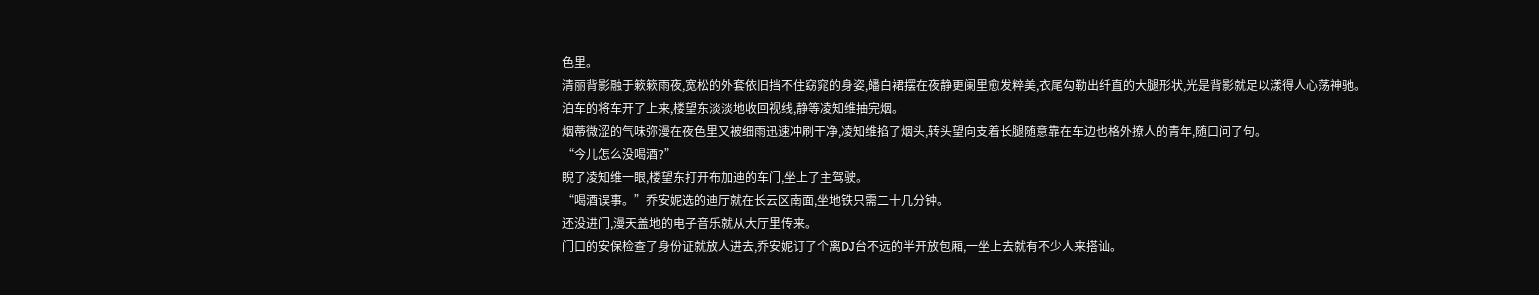色里。
清丽背影融于簌簌雨夜,宽松的外套依旧挡不住窈窕的身姿,皤白裙摆在夜静更阑里愈发粹美,衣尾勾勒出纤直的大腿形状,光是背影就足以漾得人心荡神驰。
泊车的将车开了上来,楼望东淡淡地收回视线,静等凌知维抽完烟。
烟蒂微涩的气味弥漫在夜色里又被细雨迅速冲刷干净,凌知维掐了烟头,转头望向支着长腿随意靠在车边也格外撩人的青年,随口问了句。
“今儿怎么没喝酒?”
睨了凌知维一眼,楼望东打开布加迪的车门,坐上了主驾驶。
“喝酒误事。”乔安妮选的迪厅就在长云区南面,坐地铁只需二十几分钟。
还没进门,漫天盖地的电子音乐就从大厅里传来。
门口的安保检查了身份证就放人进去,乔安妮订了个离DJ台不远的半开放包厢,一坐上去就有不少人来搭讪。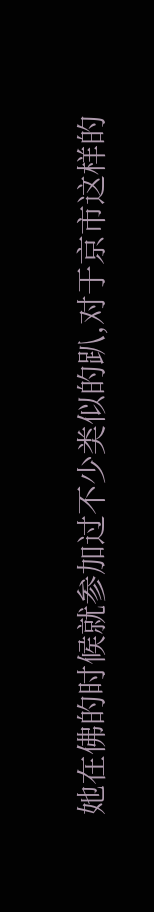她在佛的时候就参加过不少类似的趴,对于京市这样的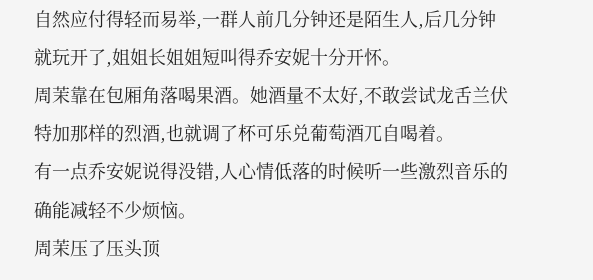自然应付得轻而易举,一群人前几分钟还是陌生人,后几分钟就玩开了,姐姐长姐姐短叫得乔安妮十分开怀。
周茉靠在包厢角落喝果酒。她酒量不太好,不敢尝试龙舌兰伏特加那样的烈酒,也就调了杯可乐兑葡萄酒兀自喝着。
有一点乔安妮说得没错,人心情低落的时候听一些激烈音乐的确能减轻不少烦恼。
周茉压了压头顶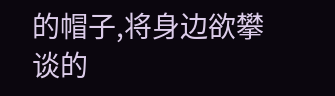的帽子,将身边欲攀谈的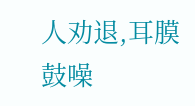人劝退,耳膜鼓噪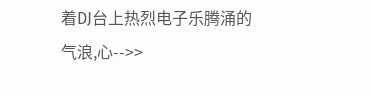着DJ台上热烈电子乐腾涌的气浪,心-->>